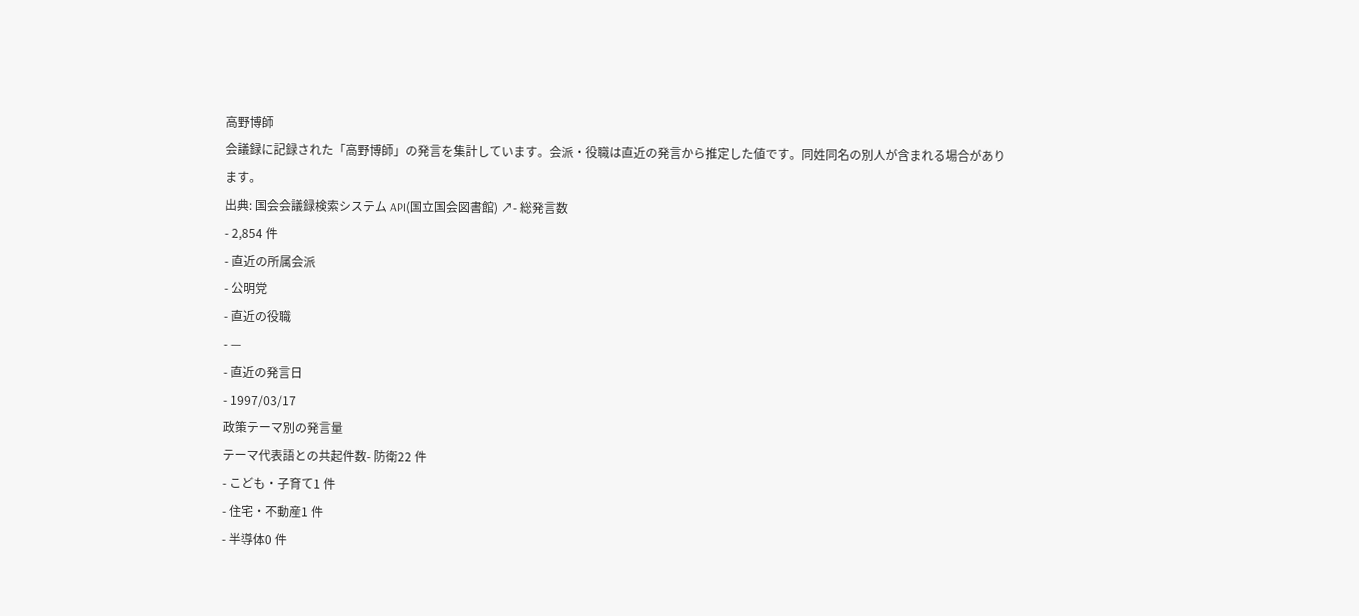高野博師
会議録に記録された「高野博師」の発言を集計しています。会派・役職は直近の発言から推定した値です。同姓同名の別人が含まれる場合があります。
出典: 国会会議録検索システム API(国立国会図書館) ↗- 総発言数
- 2,854 件
- 直近の所属会派
- 公明党
- 直近の役職
- —
- 直近の発言日
- 1997/03/17
政策テーマ別の発言量
テーマ代表語との共起件数- 防衛22 件
- こども・子育て1 件
- 住宅・不動産1 件
- 半導体0 件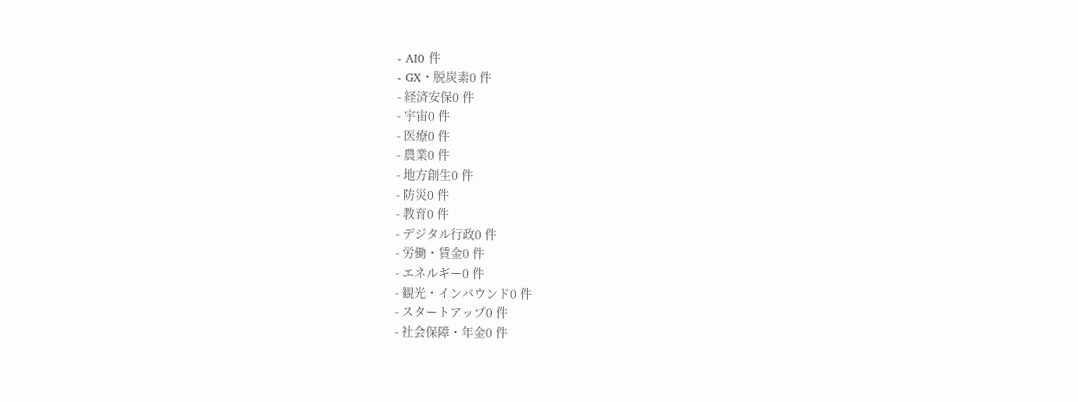- AI0 件
- GX・脱炭素0 件
- 経済安保0 件
- 宇宙0 件
- 医療0 件
- 農業0 件
- 地方創生0 件
- 防災0 件
- 教育0 件
- デジタル行政0 件
- 労働・賃金0 件
- エネルギー0 件
- 観光・インバウンド0 件
- スタートアップ0 件
- 社会保障・年金0 件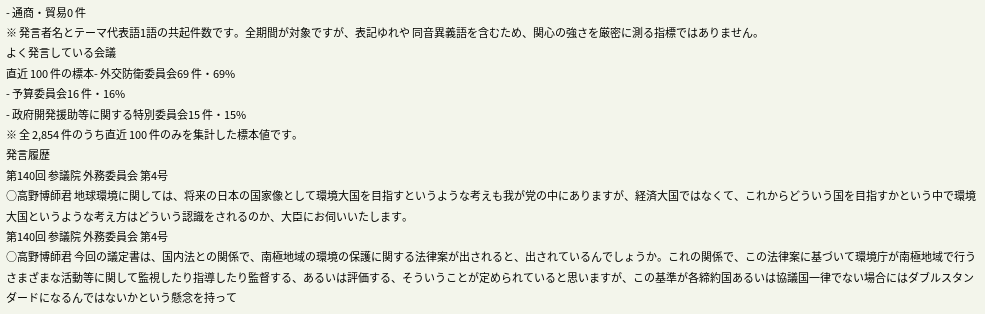- 通商・貿易0 件
※ 発言者名とテーマ代表語1語の共起件数です。全期間が対象ですが、表記ゆれや 同音異義語を含むため、関心の強さを厳密に測る指標ではありません。
よく発言している会議
直近 100 件の標本- 外交防衛委員会69 件・69%
- 予算委員会16 件・16%
- 政府開発援助等に関する特別委員会15 件・15%
※ 全 2,854 件のうち直近 100 件のみを集計した標本値です。
発言履歴
第140回 参議院 外務委員会 第4号
○高野博師君 地球環境に関しては、将来の日本の国家像として環境大国を目指すというような考えも我が党の中にありますが、経済大国ではなくて、これからどういう国を目指すかという中で環境大国というような考え方はどういう認識をされるのか、大臣にお伺いいたします。
第140回 参議院 外務委員会 第4号
○高野博師君 今回の議定書は、国内法との関係で、南極地域の環境の保護に関する法律案が出されると、出されているんでしょうか。これの関係で、この法律案に基づいて環境庁が南極地域で行うさまざまな活動等に関して監視したり指導したり監督する、あるいは評価する、そういうことが定められていると思いますが、この基準が各締約国あるいは協議国一律でない場合にはダブルスタンダードになるんではないかという懸念を持って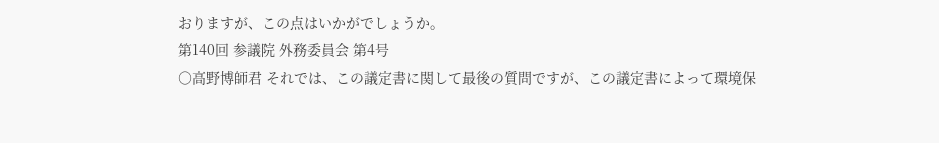おりますが、この点はいかがでしょうか。
第140回 参議院 外務委員会 第4号
○高野博師君 それでは、この議定書に関して最後の質問ですが、この議定書によって環境保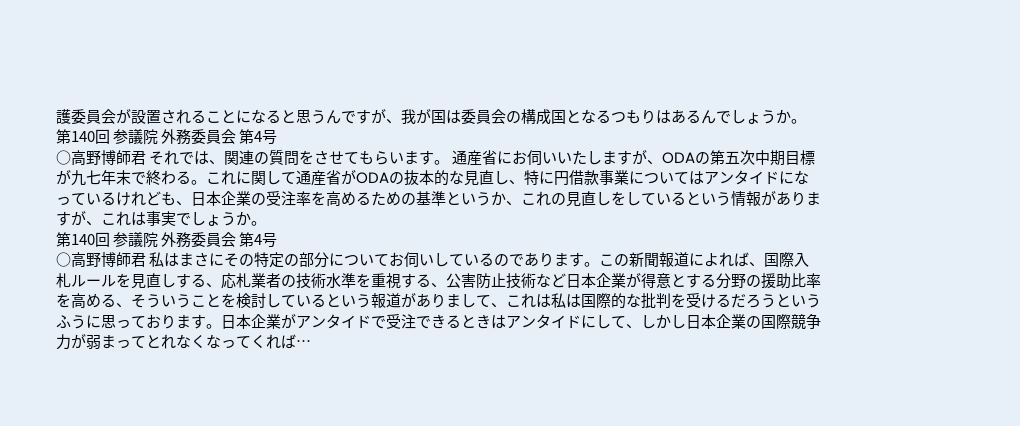護委員会が設置されることになると思うんですが、我が国は委員会の構成国となるつもりはあるんでしょうか。
第140回 参議院 外務委員会 第4号
○高野博師君 それでは、関連の質問をさせてもらいます。 通産省にお伺いいたしますが、ODAの第五次中期目標が九七年末で終わる。これに関して通産省がODAの抜本的な見直し、特に円借款事業についてはアンタイドになっているけれども、日本企業の受注率を高めるための基準というか、これの見直しをしているという情報がありますが、これは事実でしょうか。
第140回 参議院 外務委員会 第4号
○高野博師君 私はまさにその特定の部分についてお伺いしているのであります。この新聞報道によれば、国際入札ルールを見直しする、応札業者の技術水準を重視する、公害防止技術など日本企業が得意とする分野の援助比率を高める、そういうことを検討しているという報道がありまして、これは私は国際的な批判を受けるだろうというふうに思っております。日本企業がアンタイドで受注できるときはアンタイドにして、しかし日本企業の国際競争力が弱まってとれなくなってくれば…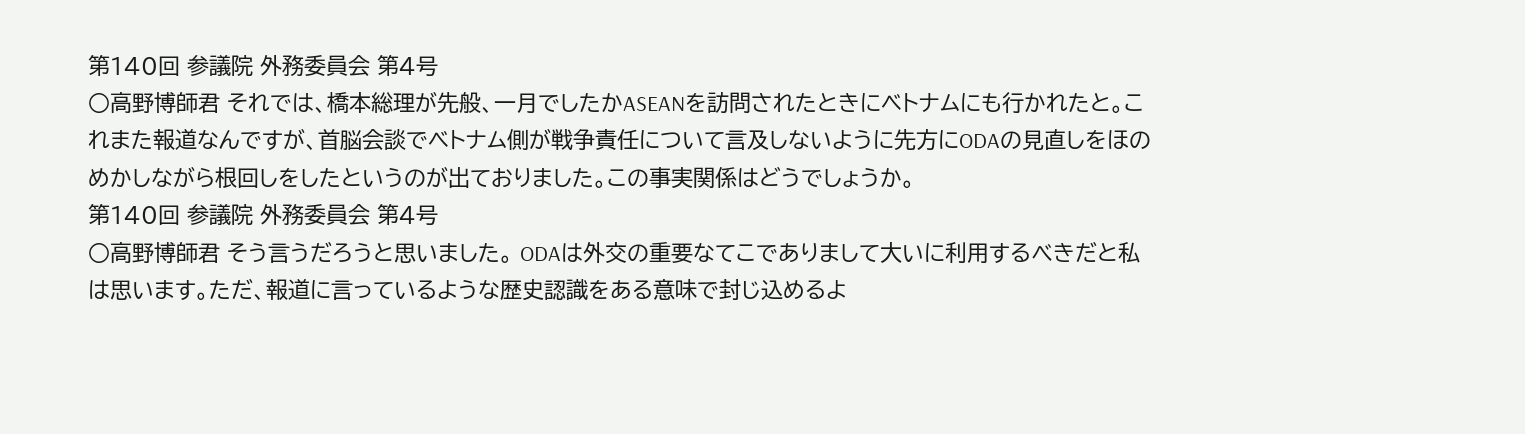第140回 参議院 外務委員会 第4号
○高野博師君 それでは、橋本総理が先般、一月でしたかASEANを訪問されたときにベトナムにも行かれたと。これまた報道なんですが、首脳会談でベトナム側が戦争責任について言及しないように先方にODAの見直しをほのめかしながら根回しをしたというのが出ておりました。この事実関係はどうでしょうか。
第140回 参議院 外務委員会 第4号
○高野博師君 そう言うだろうと思いました。 ODAは外交の重要なてこでありまして大いに利用するべきだと私は思います。ただ、報道に言っているような歴史認識をある意味で封じ込めるよ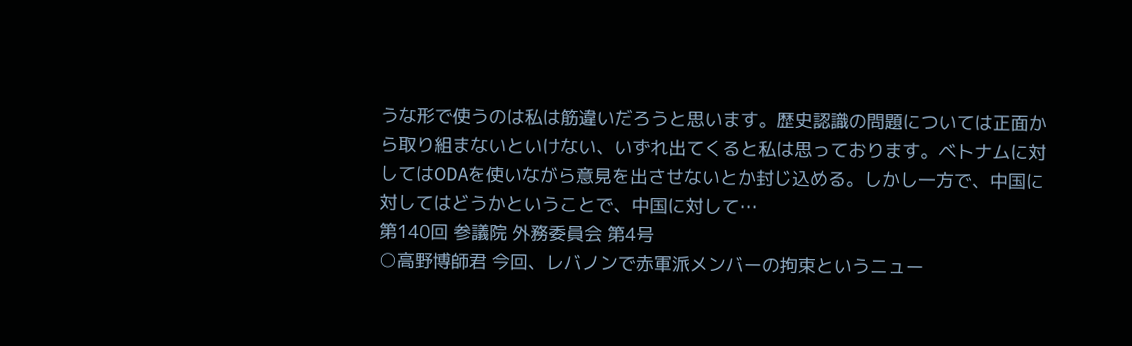うな形で使うのは私は筋違いだろうと思います。歴史認識の問題については正面から取り組まないといけない、いずれ出てくると私は思っております。ベトナムに対してはODAを使いながら意見を出させないとか封じ込める。しかし一方で、中国に対してはどうかということで、中国に対して…
第140回 参議院 外務委員会 第4号
○高野博師君 今回、レバノンで赤軍派メンバーの拘束というニュー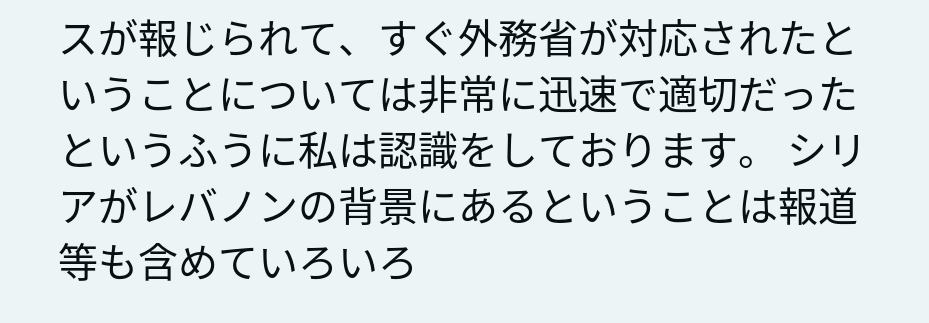スが報じられて、すぐ外務省が対応されたということについては非常に迅速で適切だったというふうに私は認識をしております。 シリアがレバノンの背景にあるということは報道等も含めていろいろ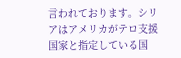言われております。シリアはアメリカがテロ支援国家と指定している国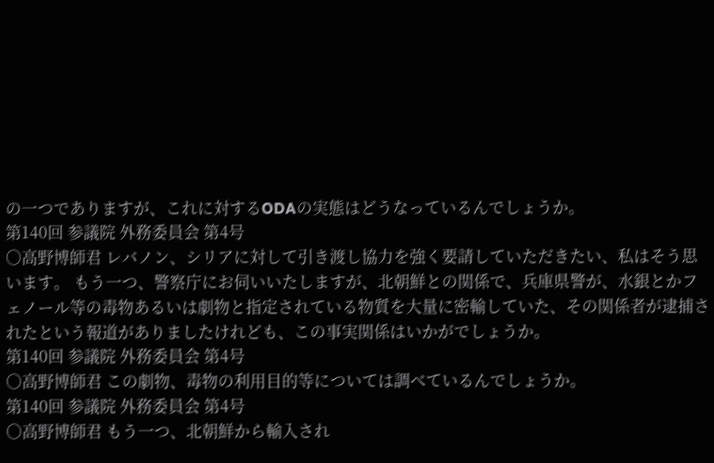の一つでありますが、これに対するODAの実態はどうなっているんでしょうか。
第140回 参議院 外務委員会 第4号
○高野博師君 レバノン、シリアに対して引き渡し協力を強く要請していただきたい、私はそう思います。 もう一つ、警察庁にお伺いいたしますが、北朝鮮との関係で、兵庫県警が、水銀とかフェノール等の毒物あるいは劇物と指定されている物質を大量に密輸していた、その関係者が逮捕されたという報道がありましたけれども、この事実関係はいかがでしょうか。
第140回 参議院 外務委員会 第4号
○高野博師君 この劇物、毒物の利用目的等については調べているんでしょうか。
第140回 参議院 外務委員会 第4号
○高野博師君 もう一つ、北朝鮮から輸入され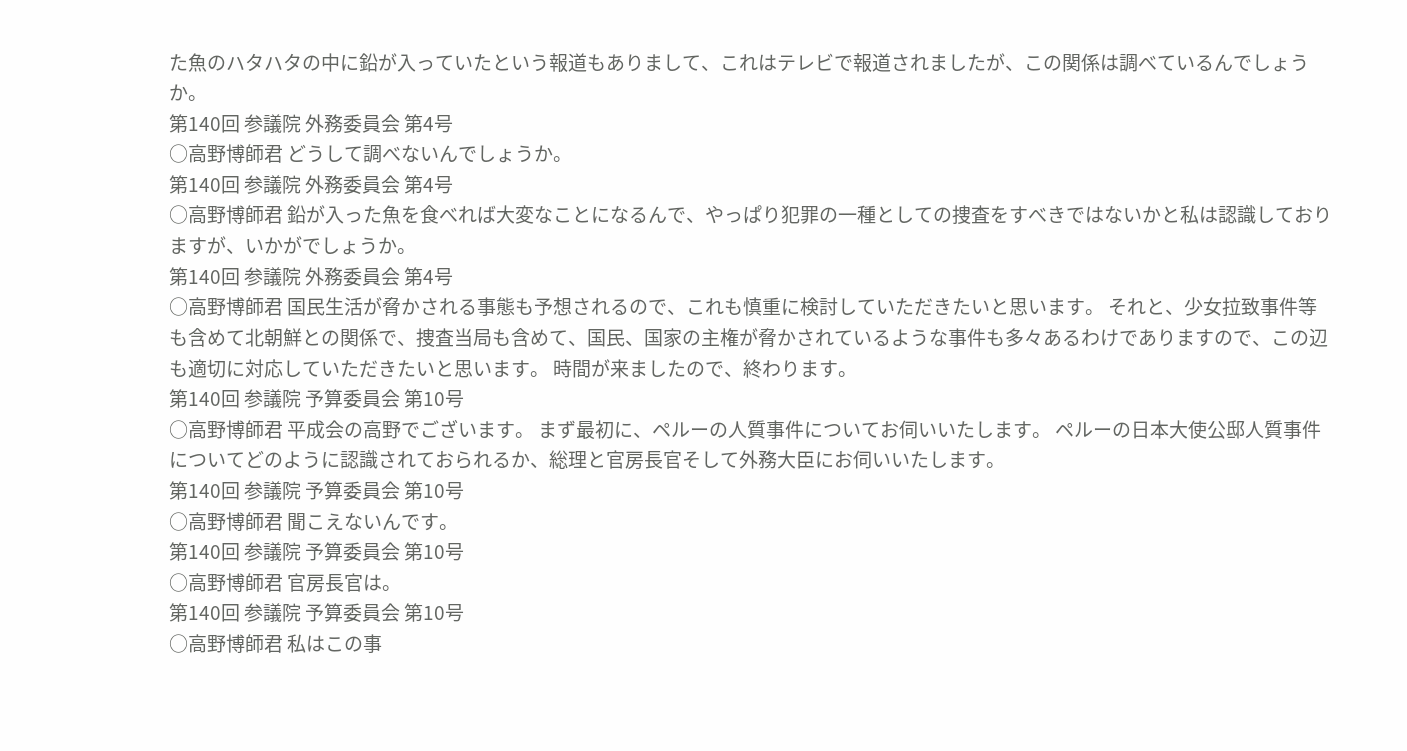た魚のハタハタの中に鉛が入っていたという報道もありまして、これはテレビで報道されましたが、この関係は調べているんでしょうか。
第140回 参議院 外務委員会 第4号
○高野博師君 どうして調べないんでしょうか。
第140回 参議院 外務委員会 第4号
○高野博師君 鉛が入った魚を食べれば大変なことになるんで、やっぱり犯罪の一種としての捜査をすべきではないかと私は認識しておりますが、いかがでしょうか。
第140回 参議院 外務委員会 第4号
○高野博師君 国民生活が脅かされる事態も予想されるので、これも慎重に検討していただきたいと思います。 それと、少女拉致事件等も含めて北朝鮮との関係で、捜査当局も含めて、国民、国家の主権が脅かされているような事件も多々あるわけでありますので、この辺も適切に対応していただきたいと思います。 時間が来ましたので、終わります。
第140回 参議院 予算委員会 第10号
○高野博師君 平成会の高野でございます。 まず最初に、ペルーの人質事件についてお伺いいたします。 ペルーの日本大使公邸人質事件についてどのように認識されておられるか、総理と官房長官そして外務大臣にお伺いいたします。
第140回 参議院 予算委員会 第10号
○高野博師君 聞こえないんです。
第140回 参議院 予算委員会 第10号
○高野博師君 官房長官は。
第140回 参議院 予算委員会 第10号
○高野博師君 私はこの事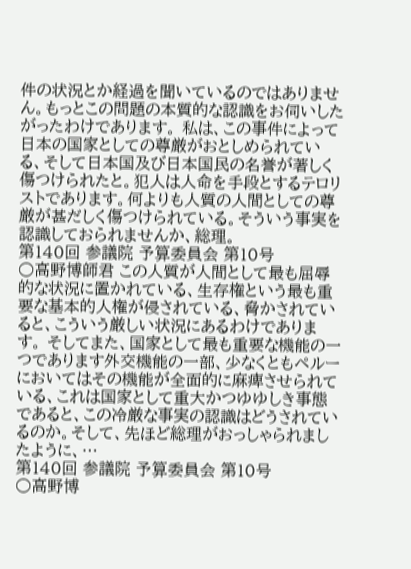件の状況とか経過を聞いているのではありません。もっとこの問題の本質的な認識をお伺いしたがったわけであります。 私は、この事件によって日本の国家としての尊厳がおとしめられている、そして日本国及び日本国民の名誉が著しく傷つけられたと。犯人は人命を手段とするテロリストであります。何よりも人質の人間としての尊厳が甚だしく傷つけられている。そういう事実を認識しておられませんか、総理。
第140回 参議院 予算委員会 第10号
○高野博師君 この人質が人間として最も屈辱的な状況に置かれている、生存権という最も重要な基本的人権が侵されている、脅かされていると、こういう厳しい状況にあるわけであります。 そしてまた、国家として最も重要な機能の一つであります外交機能の一部、少なくともペルーにおいてはその機能が全面的に麻痺させられている、これは国家として重大かつゆゆしき事態であると、この冷厳な事実の認識はどうされているのか。そして、先ほど総理がおっしゃられましたように、…
第140回 参議院 予算委員会 第10号
○高野博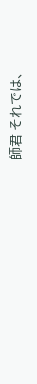師君 それでは、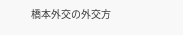橋本外交の外交方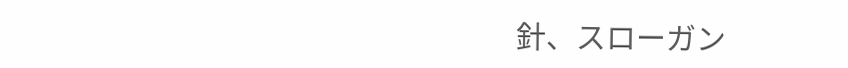針、スローガン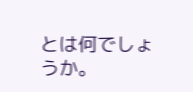とは何でしょうか。